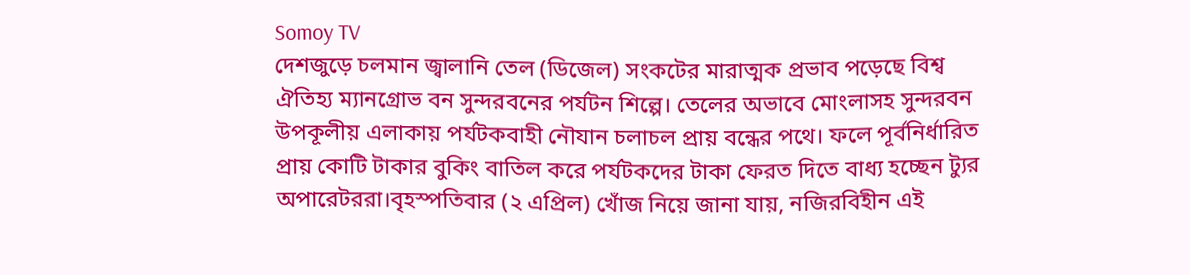Somoy TV
দেশজুড়ে চলমান জ্বালানি তেল (ডিজেল) সংকটের মারাত্মক প্রভাব পড়েছে বিশ্ব ঐতিহ্য ম্যানগ্রোভ বন সুন্দরবনের পর্যটন শিল্পে। তেলের অভাবে মোংলাসহ সুন্দরবন উপকূলীয় এলাকায় পর্যটকবাহী নৌযান চলাচল প্রায় বন্ধের পথে। ফলে পূর্বনির্ধারিত প্রায় কোটি টাকার বুকিং বাতিল করে পর্যটকদের টাকা ফেরত দিতে বাধ্য হচ্ছেন ট্যুর অপারেটররা।বৃহস্পতিবার (২ এপ্রিল) খোঁজ নিয়ে জানা যায়, নজিরবিহীন এই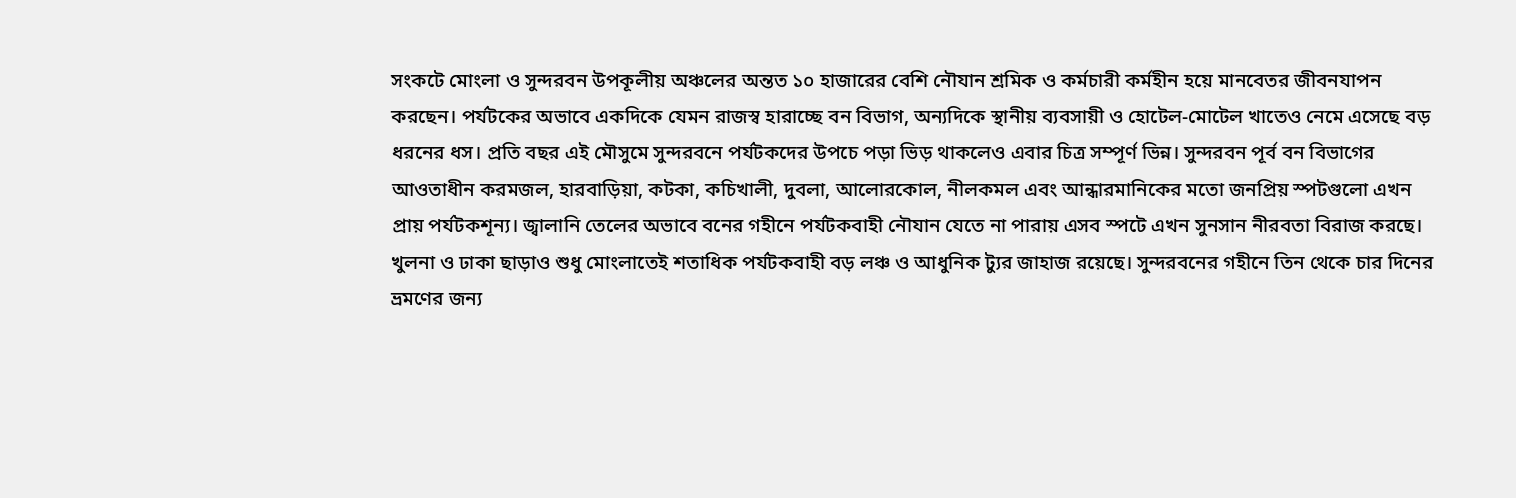সংকটে মোংলা ও সুন্দরবন উপকূলীয় অঞ্চলের অন্তত ১০ হাজারের বেশি নৌযান শ্রমিক ও কর্মচারী কর্মহীন হয়ে মানবেতর জীবনযাপন করছেন। পর্যটকের অভাবে একদিকে যেমন রাজস্ব হারাচ্ছে বন বিভাগ, অন্যদিকে স্থানীয় ব্যবসায়ী ও হোটেল-মোটেল খাতেও নেমে এসেছে বড় ধরনের ধস। প্রতি বছর এই মৌসুমে সুন্দরবনে পর্যটকদের উপচে পড়া ভিড় থাকলেও এবার চিত্র সম্পূর্ণ ভিন্ন। সুন্দরবন পূর্ব বন বিভাগের আওতাধীন করমজল, হারবাড়িয়া, কটকা, কচিখালী, দুবলা, আলোরকোল, নীলকমল এবং আন্ধারমানিকের মতো জনপ্রিয় স্পটগুলো এখন প্রায় পর্যটকশূন্য। জ্বালানি তেলের অভাবে বনের গহীনে পর্যটকবাহী নৌযান যেতে না পারায় এসব স্পটে এখন সুনসান নীরবতা বিরাজ করছে। খুলনা ও ঢাকা ছাড়াও শুধু মোংলাতেই শতাধিক পর্যটকবাহী বড় লঞ্চ ও আধুনিক ট্যুর জাহাজ রয়েছে। সুন্দরবনের গহীনে তিন থেকে চার দিনের ভ্রমণের জন্য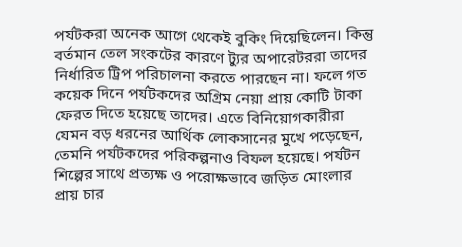পর্যটকরা অনেক আগে থেকেই বুকিং দিয়েছিলেন। কিন্তু বর্তমান তেল সংকটের কারণে ট্যুর অপারেটররা তাদের নির্ধারিত ট্রিপ পরিচালনা করতে পারছেন না। ফলে গত কয়েক দিনে পর্যটকদের অগ্রিম নেয়া প্রায় কোটি টাকা ফেরত দিতে হয়েছে তাদের। এতে বিনিয়োগকারীরা যেমন বড় ধরনের আর্থিক লোকসানের মুখে পড়েছেন, তেমনি পর্যটকদের পরিকল্পনাও বিফল হয়েছে। পর্যটন শিল্পের সাথে প্রত্যক্ষ ও পরোক্ষভাবে জড়িত মোংলার প্রায় চার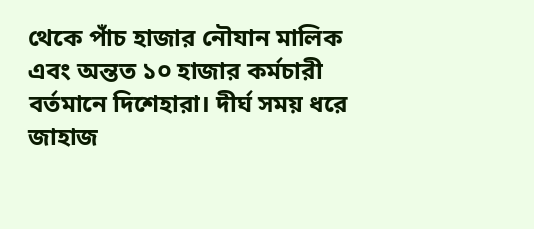থেকে পাঁচ হাজার নৌযান মালিক এবং অন্তত ১০ হাজার কর্মচারী বর্তমানে দিশেহারা। দীর্ঘ সময় ধরে জাহাজ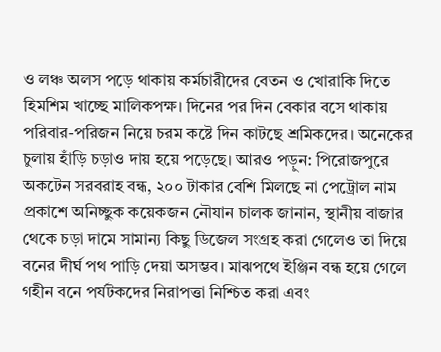ও লঞ্চ অলস পড়ে থাকায় কর্মচারীদের বেতন ও খোরাকি দিতে হিমশিম খাচ্ছে মালিকপক্ষ। দিনের পর দিন বেকার বসে থাকায় পরিবার-পরিজন নিয়ে চরম কষ্টে দিন কাটছে শ্রমিকদের। অনেকের চুলায় হাঁড়ি চড়াও দায় হয়ে পড়েছে। আরও পড়ুন: পিরোজপুরে অকটেন সরবরাহ বন্ধ, ২০০ টাকার বেশি মিলছে না পেট্রোল নাম প্রকাশে অনিচ্ছুক কয়েকজন নৌযান চালক জানান, স্থানীয় বাজার থেকে চড়া দামে সামান্য কিছু ডিজেল সংগ্রহ করা গেলেও তা দিয়ে বনের দীর্ঘ পথ পাড়ি দেয়া অসম্ভব। মাঝপথে ইঞ্জিন বন্ধ হয়ে গেলে গহীন বনে পর্যটকদের নিরাপত্তা নিশ্চিত করা এবং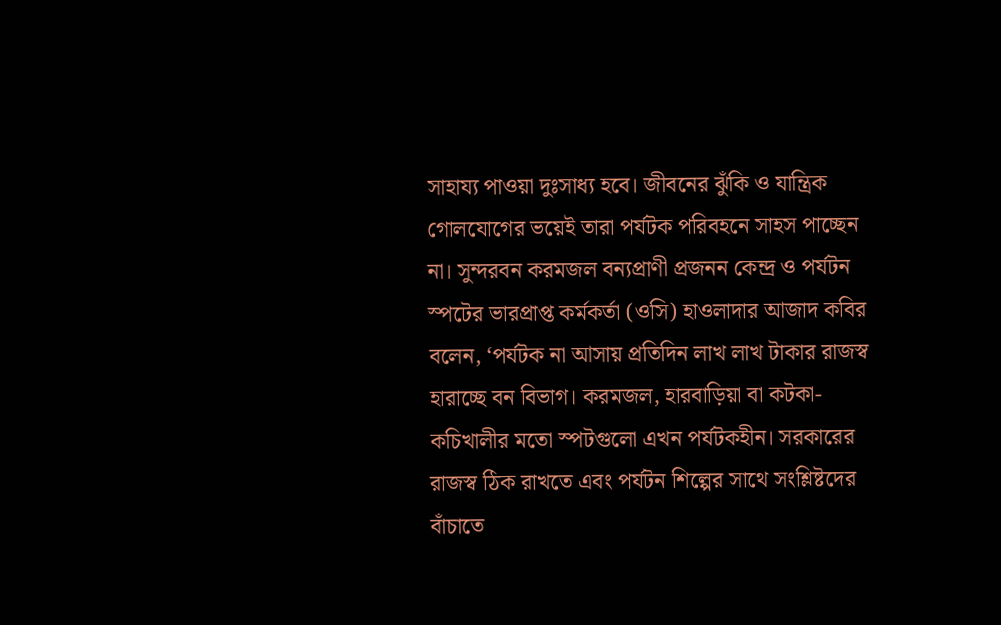সাহায্য পাওয়া দুঃসাধ্য হবে। জীবনের ঝুঁকি ও যান্ত্রিক গোলযোগের ভয়েই তারা পর্যটক পরিবহনে সাহস পাচ্ছেন না। সুন্দরবন করমজল বন্যপ্রাণী প্রজনন কেন্দ্র ও পর্যটন স্পটের ভারপ্রাপ্ত কর্মকর্তা (ওসি) হাওলাদার আজাদ কবির বলেন, ‘পর্যটক না আসায় প্রতিদিন লাখ লাখ টাকার রাজস্ব হারাচ্ছে বন বিভাগ। করমজল, হারবাড়িয়া বা কটকা-কচিখালীর মতো স্পটগুলো এখন পর্যটকহীন। সরকারের রাজস্ব ঠিক রাখতে এবং পর্যটন শিল্পের সাথে সংশ্লিষ্টদের বাঁচাতে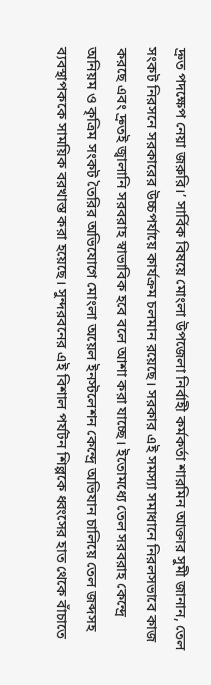দ্রুত পদক্ষেপ নেয়া জরুরি।’ সার্বিক বিষয়ে মোংলা উপজেলা নির্বাহী কর্মকর্তা শারমিন আক্তার সুমী জানান, তেল সংকট নিরসনে সরকারের উচ্চপর্যায়ে কার্যক্রম চলমান রয়েছে। সরকার এই সমস্যা সমাধানে নিরলসভাবে কাজ করছে এবং দ্রুতই জ্বালানি সরবরাহ স্বাভাবিক হবে বলে আশা করা যাচ্ছে। ইতোমধ্যে তেল সরবরাহ কেন্দ্রে অনিয়ম ও কৃত্রিম সংকট তৈরির অভিযোগে মোংলা অয়েল ইনস্টলেশন কেন্দ্রে অভিযান চালিয়ে তেল জব্দসহ ব্যবস্থাপককে সাময়িক বরখাস্ত করা হয়েছে। সুন্দরবনের এই বিশাল পর্যটন শিল্পকে ধ্বংসের হাত থেকে বাঁচাতে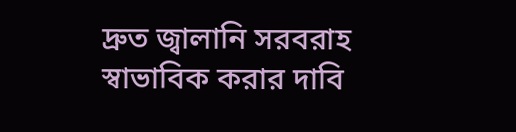দ্রুত জ্বালানি সরবরাহ স্বাভাবিক করার দাবি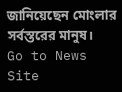জানিয়েছেন মোংলার সর্বস্তরের মানুষ।
Go to News Site